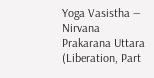Yoga Vasistha — Nirvana Prakarana Uttara (Liberation, Part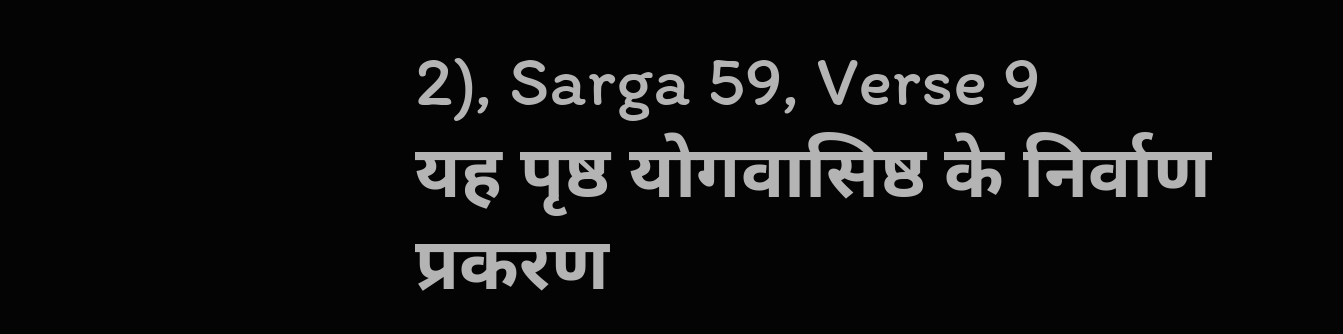2), Sarga 59, Verse 9
यह पृष्ठ योगवासिष्ठ के निर्वाण प्रकरण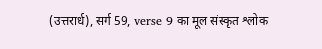(उत्तरार्ध), सर्ग 59, verse 9 का मूल संस्कृत श्लोक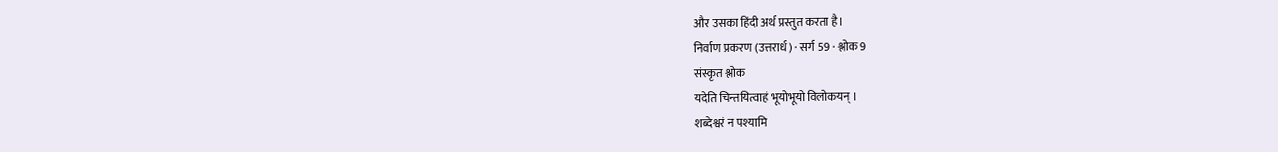और उसका हिंदी अर्थ प्रस्तुत करता है।
निर्वाण प्रकरण (उत्तरार्ध) · सर्ग 59 · श्लोक 9
संस्कृत श्लोक
यदेति चिन्तयित्वाहं भूयोभूयो विलोकयन् ।
शब्देश्वरं न पश्यामि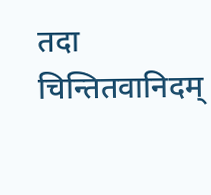तदा चिन्तितवानिदम्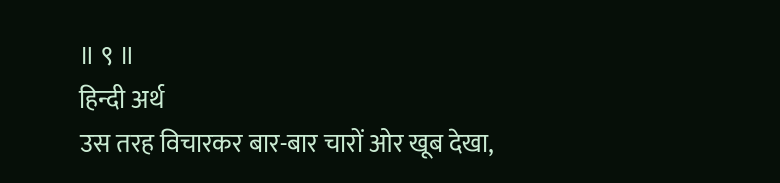॥ ९ ॥
हिन्दी अर्थ
उस तरह विचारकर बार-बार चारों ओर खूब देखा,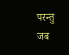परन्तु जब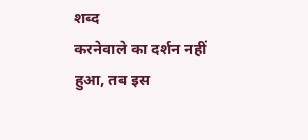शब्द
करनेवाले का दर्शन नहीं हुआ, तब इस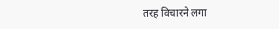तरह विचारने लगा